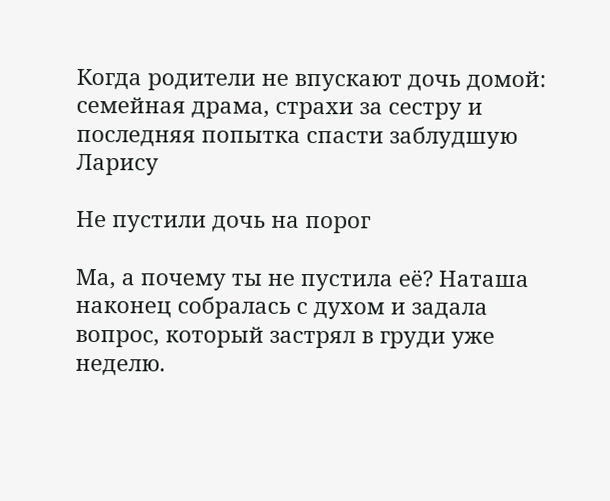Когда родители не впускают дочь домой: семейная драма, страхи за сестру и последняя попытка спасти заблудшую Ларису

Не пустили дочь на порог

Ма, а почему ты не пустила её? Наташа наконец собралась с духом и задала вопрос, который застрял в груди уже неделю.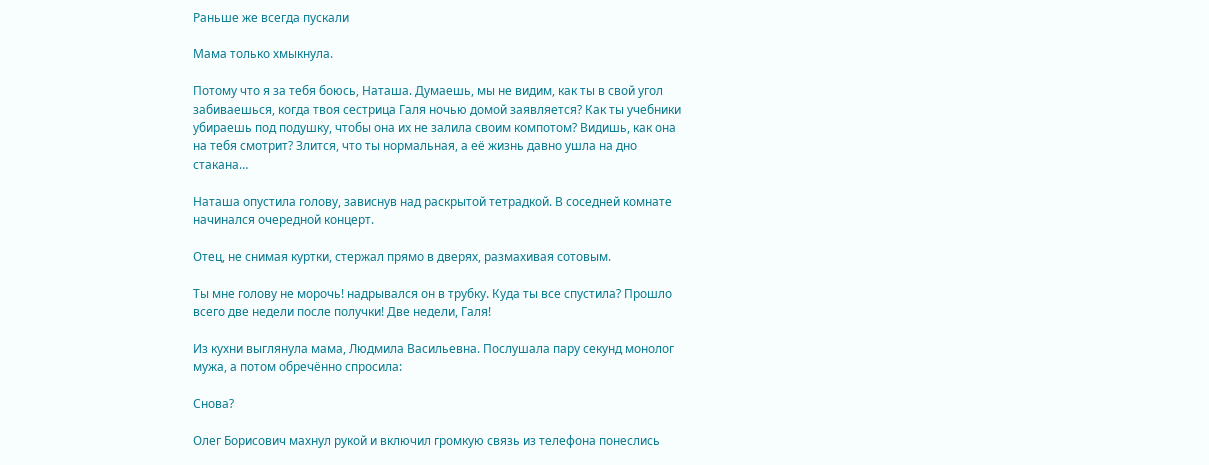Раньше же всегда пускали

Мама только хмыкнула.

Потому что я за тебя боюсь, Наташа. Думаешь, мы не видим, как ты в свой угол забиваешься, когда твоя сестрица Галя ночью домой заявляется? Как ты учебники убираешь под подушку, чтобы она их не залила своим компотом? Видишь, как она на тебя смотрит? Злится, что ты нормальная, а её жизнь давно ушла на дно стакана…

Наташа опустила голову, зависнув над раскрытой тетрадкой. В соседней комнате начинался очередной концерт.

Отец, не снимая куртки, стержал прямо в дверях, размахивая сотовым.

Ты мне голову не морочь! надрывался он в трубку. Куда ты все спустила? Прошло всего две недели после получки! Две недели, Галя!

Из кухни выглянула мама, Людмила Васильевна. Послушала пару секунд монолог мужа, а потом обречённо спросила:

Снова?

Олег Борисович махнул рукой и включил громкую связь из телефона понеслись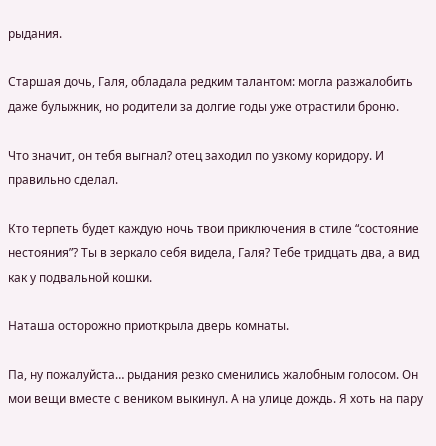рыдания.

Старшая дочь, Галя, обладала редким талантом: могла разжалобить даже булыжник, но родители за долгие годы уже отрастили броню.

Что значит, он тебя выгнал? отец заходил по узкому коридору. И правильно сделал.

Кто терпеть будет каждую ночь твои приключения в стиле “состояние нестояния”? Ты в зеркало себя видела, Галя? Тебе тридцать два, а вид как у подвальной кошки.

Наташа осторожно приоткрыла дверь комнаты.

Па, ну пожалуйста… рыдания резко сменились жалобным голосом. Он мои вещи вместе с веником выкинул. А на улице дождь. Я хоть на пару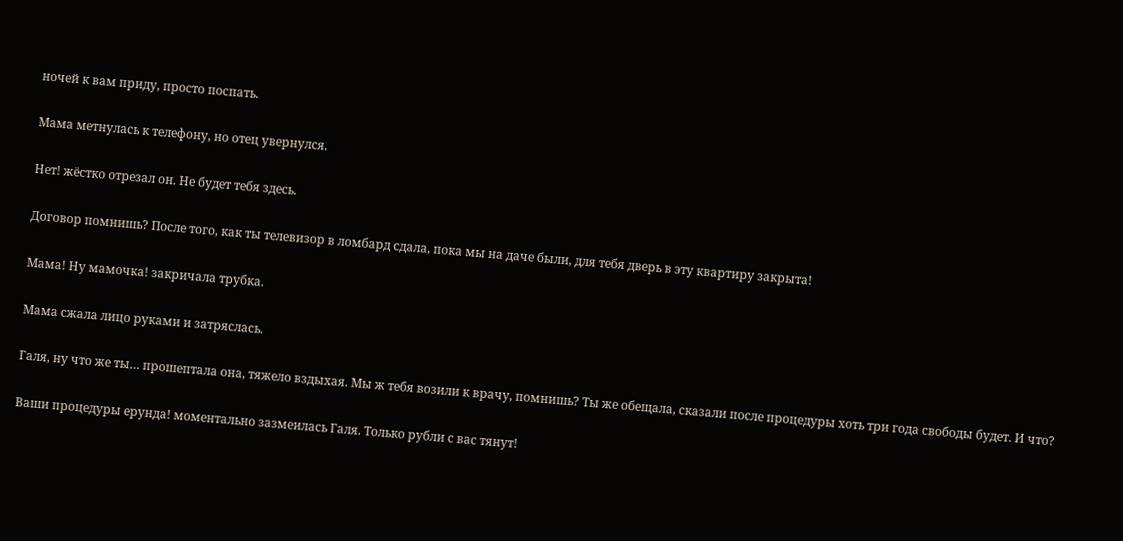ночей к вам приду, просто поспать.

Мама метнулась к телефону, но отец увернулся.

Нет! жёстко отрезал он. Не будет тебя здесь.

Договор помнишь? После того, как ты телевизор в ломбард сдала, пока мы на даче были, для тебя дверь в эту квартиру закрыта!

Мама! Ну мамочка! закричала трубка.

Мама сжала лицо руками и затряслась.

Галя, ну что же ты… прошептала она, тяжело вздыхая. Мы ж тебя возили к врачу, помнишь? Ты же обещала, сказали после процедуры хоть три года свободы будет. И что?

Ваши процедуры ерунда! моментально зазмеилась Галя. Только рубли с вас тянут!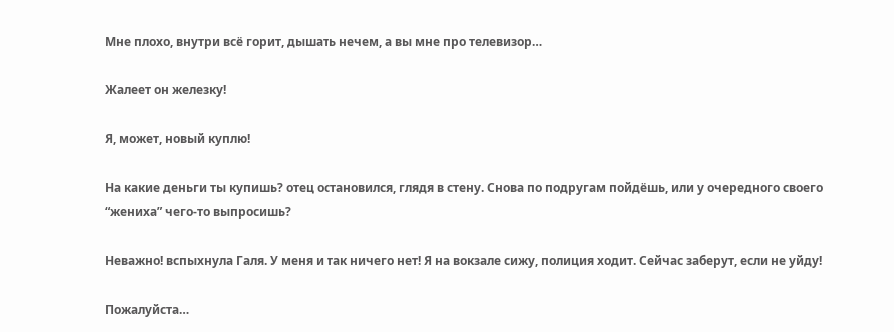Мне плохо, внутри всё горит, дышать нечем, а вы мне про телевизор…

Жалеет он железку!

Я, может, новый куплю!

На какие деньги ты купишь? отец остановился, глядя в стену. Снова по подругам пойдёшь, или у очередного своего “жениха” чего-то выпросишь?

Неважно! вспыхнула Галя. У меня и так ничего нет! Я на вокзале сижу, полиция ходит. Сейчас заберут, если не уйду!

Пожалуйста…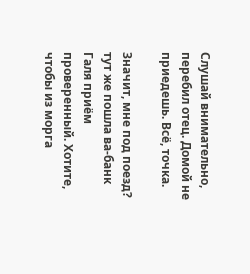Слушай внимательно, перебил отец. Домой не приедешь. Всё, точка.

Значит, мне под поезд? тут же пошла ва-банк Галя приём проверенный. Хотите, чтобы из морга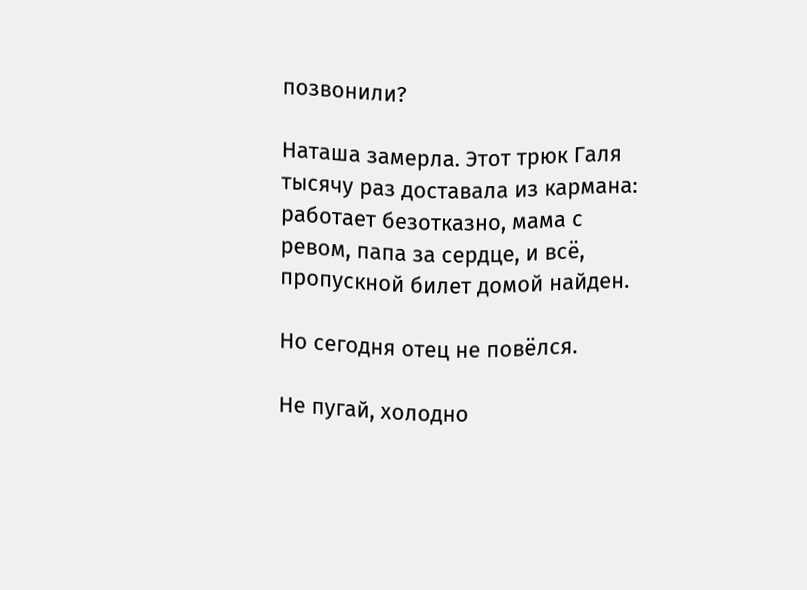позвонили?

Наташа замерла. Этот трюк Галя тысячу раз доставала из кармана: работает безотказно, мама с ревом, папа за сердце, и всё, пропускной билет домой найден.

Но сегодня отец не повёлся.

Не пугай, холодно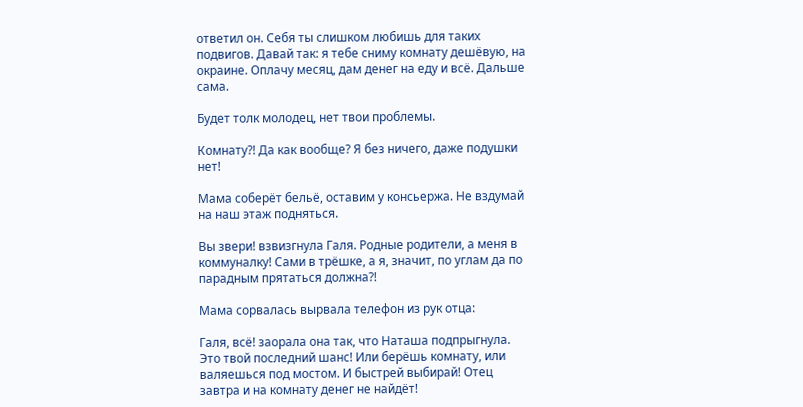ответил он. Себя ты слишком любишь для таких подвигов. Давай так: я тебе сниму комнату дешёвую, на окраине. Оплачу месяц, дам денег на еду и всё. Дальше сама.

Будет толк молодец, нет твои проблемы.

Комнату?! Да как вообще? Я без ничего, даже подушки нет!

Мама соберёт бельё, оставим у консьержа. Не вздумай на наш этаж подняться.

Вы звери! взвизгнула Галя. Родные родители, а меня в коммуналку! Сами в трёшке, а я, значит, по углам да по парадным прятаться должна?!

Мама сорвалась вырвала телефон из рук отца:

Галя, всё! заорала она так, что Наташа подпрыгнула. Это твой последний шанс! Или берёшь комнату, или валяешься под мостом. И быстрей выбирай! Отец завтра и на комнату денег не найдёт!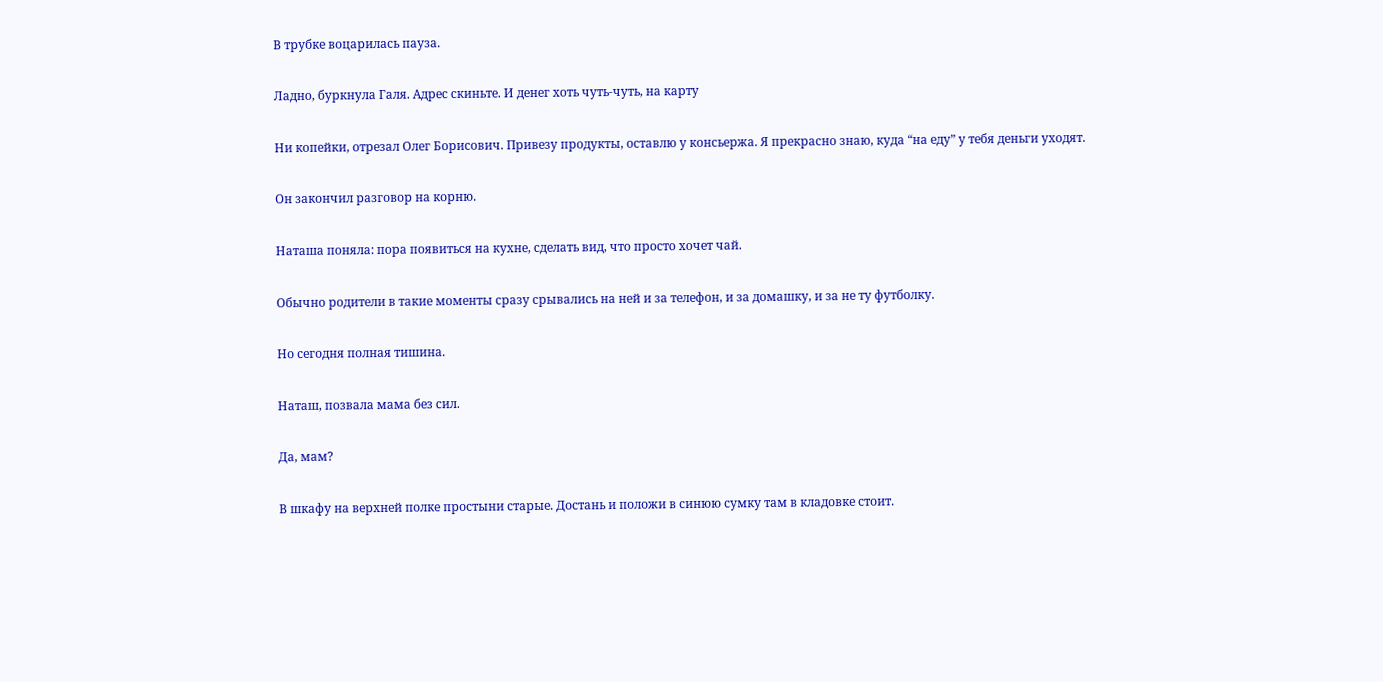В трубке воцарилась пауза.

Ладно, буркнула Галя. Адрес скиньте. И денег хоть чуть-чуть, на карту

Ни копейки, отрезал Олег Борисович. Привезу продукты, оставлю у консьержа. Я прекрасно знаю, куда “на еду” у тебя деньги уходят.

Он закончил разговор на корню.

Наташа поняла: пора появиться на кухне, сделать вид, что просто хочет чай.

Обычно родители в такие моменты сразу срывались на ней и за телефон, и за домашку, и за не ту футболку.

Но сегодня полная тишина.

Наташ, позвала мама без сил.

Да, мам?

В шкафу на верхней полке простыни старые. Достань и положи в синюю сумку там в кладовке стоит.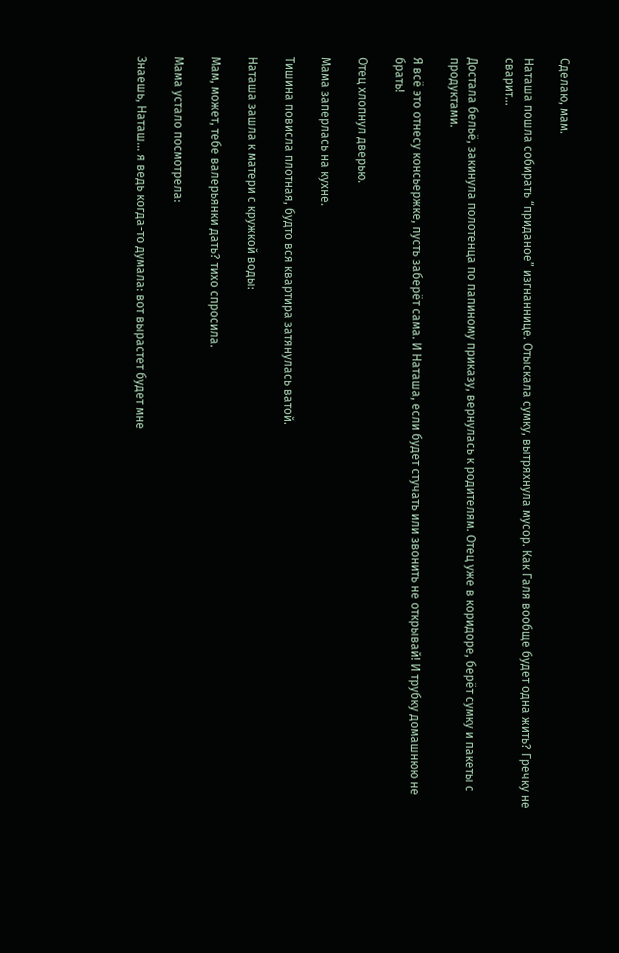Сделаю, мам.

Наташа пошла собирать “приданое” изгнаннице. Отыскала сумку, вытряхнула мусор. Как Галя вообще будет одна жить? Гречку не сварит…

Достала бельё, закинула полотенца по папиному приказу, вернулась к родителям. Отец уже в коридоре, берёт сумку и пакеты с продуктами.

Я всё это отнесу консьержке, пусть заберёт сама. И Наташа, если будет стучать или звонить не открывай! И трубку домашнюю не брать!

Отец хлопнул дверью.

Мама заперлась на кухне.

Тишина повисла плотная, будто вся квартира затянулась ватой.

Наташа зашла к матери с кружкой воды:

Мам, может, тебе валерьянки дать? тихо спросила.

Мама устало посмотрела:

Знаешь, Наташ… я ведь когда-то думала: вот вырастет будет мне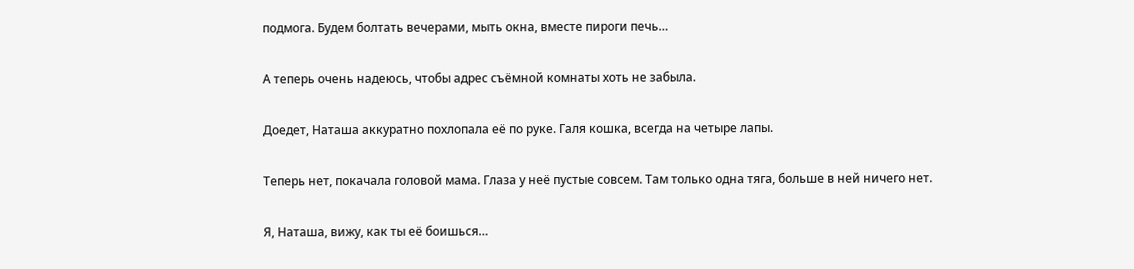подмога. Будем болтать вечерами, мыть окна, вместе пироги печь…

А теперь очень надеюсь, чтобы адрес съёмной комнаты хоть не забыла.

Доедет, Наташа аккуратно похлопала её по руке. Галя кошка, всегда на четыре лапы.

Теперь нет, покачала головой мама. Глаза у неё пустые совсем. Там только одна тяга, больше в ней ничего нет.

Я, Наташа, вижу, как ты её боишься…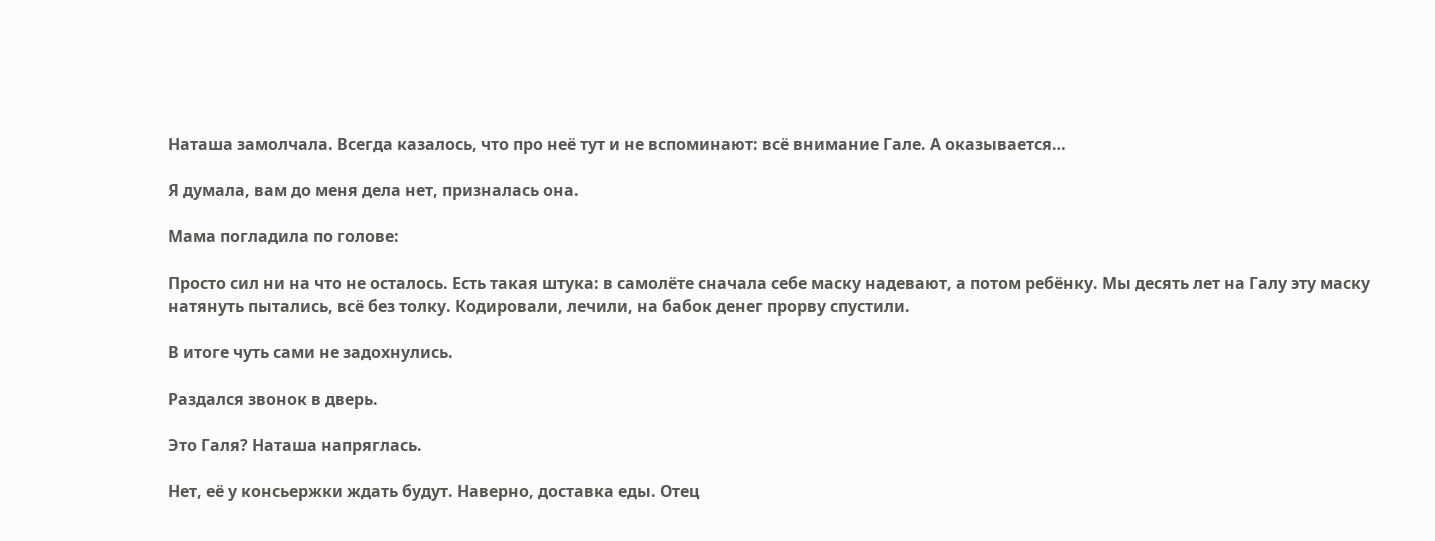Наташа замолчала. Всегда казалось, что про неё тут и не вспоминают: всё внимание Гале. А оказывается…

Я думала, вам до меня дела нет, призналась она.

Мама погладила по голове:

Просто сил ни на что не осталось. Есть такая штука: в самолёте сначала себе маску надевают, а потом ребёнку. Мы десять лет на Галу эту маску натянуть пытались, всё без толку. Кодировали, лечили, на бабок денег прорву спустили.

В итоге чуть сами не задохнулись.

Раздался звонок в дверь.

Это Галя? Наташа напряглась.

Нет, её у консьержки ждать будут. Наверно, доставка еды. Отец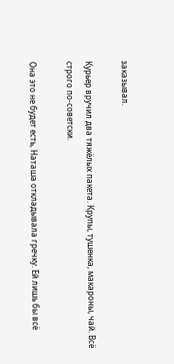заказывал.

Курьер вручил два тяжёлых пакета. Крупы, тушенка, макароны, чай. Всё строго по-советски.

Она это не будет есть, Наташа откладывала гречку. Ей лишь бы всё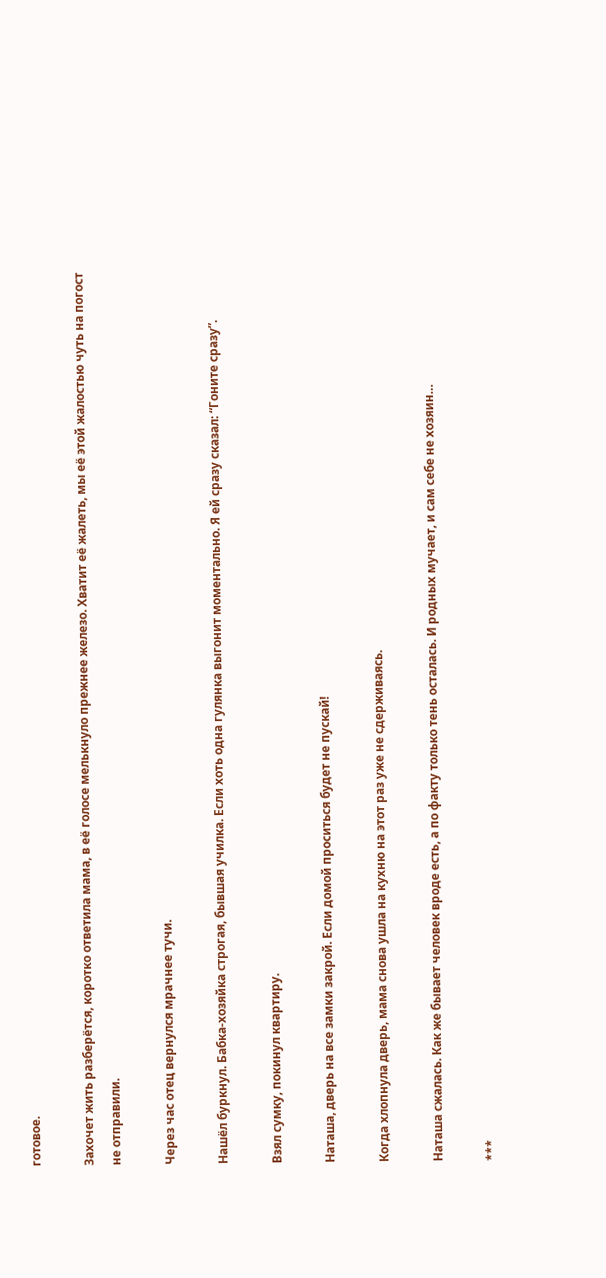готовое.

Захочет жить разберётся, коротко ответила мама, в её голосе мелькнуло прежнее железо. Хватит её жалеть, мы её этой жалостью чуть на погост не отправили.

Через час отец вернулся мрачнее тучи.

Нашёл буркнул. Бабка-хозяйка строгая, бывшая училка. Если хоть одна гулянка выгонит моментально. Я ей сразу сказал: “Гоните сразу”.

Взял сумку, покинул квартиру.

Наташа, дверь на все замки закрой. Если домой проситься будет не пускай!

Когда хлопнула дверь, мама снова ушла на кухню на этот раз уже не сдерживаясь.

Наташа сжалась. Как же бывает человек вроде есть, а по факту только тень осталась. И родных мучает, и сам себе не хозяин…

***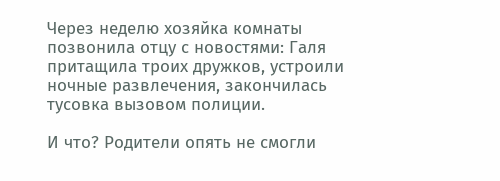Через неделю хозяйка комнаты позвонила отцу с новостями: Галя притащила троих дружков, устроили ночные развлечения, закончилась тусовка вызовом полиции.

И что? Родители опять не смогли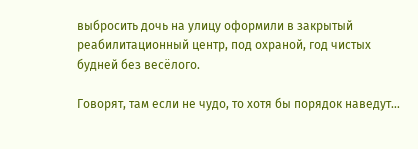выбросить дочь на улицу оформили в закрытый реабилитационный центр, под охраной, год чистых будней без весёлого.

Говорят, там если не чудо, то хотя бы порядок наведут…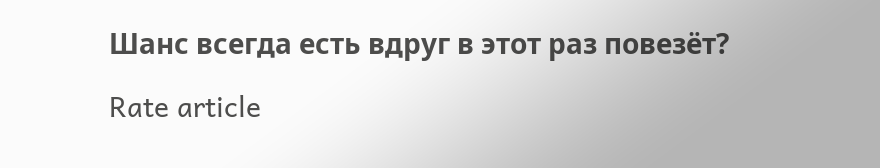Шанс всегда есть вдруг в этот раз повезёт?

Rate article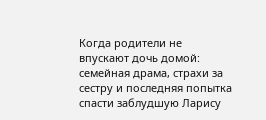Когда родители не впускают дочь домой: семейная драма, страхи за сестру и последняя попытка спасти заблудшую Ларису